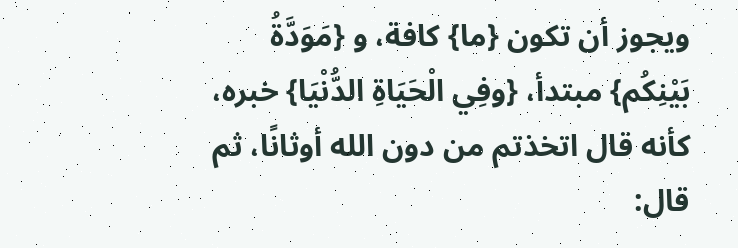ويجوز أن تكون {ما} كافة، و {مَوَدَّةُ بَيْنِكُم} مبتدأ، {وفِي الْحَيَاةِ الدُّنْيَا} خبره، كأنه قال اتخذتم من دون الله أوثانًا، ثم قال: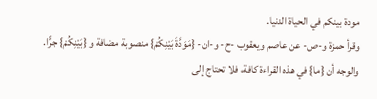مودة بينكم في الحياة الدنيا.
وقرأ حمزة و-ص- عن عاصم ويعقوب -ح- و-ان- {مَوَدَّةَ بَيْنِكُمْ} منصوبة مضافة و {بَيْنِكُمْ} جرًّا.
والوجه أن {ما} في هذه القراءة كافة، فلا تحتاج إلى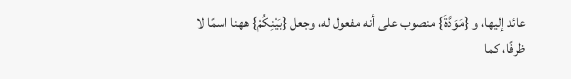عائد إليها، و {مَوَدَّةَ} منصوب على أنه مفعول له، وجعل {بَيْنِكُمْ} ههنا اسمًا لا ظرفًا، كما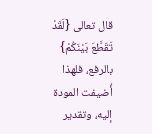قال تعالى {لَقَدْ تَقَطَّعَ بَيْنَكُمْ} بالرفع، فلهذا أُضيفت المودة إليه، وتقدير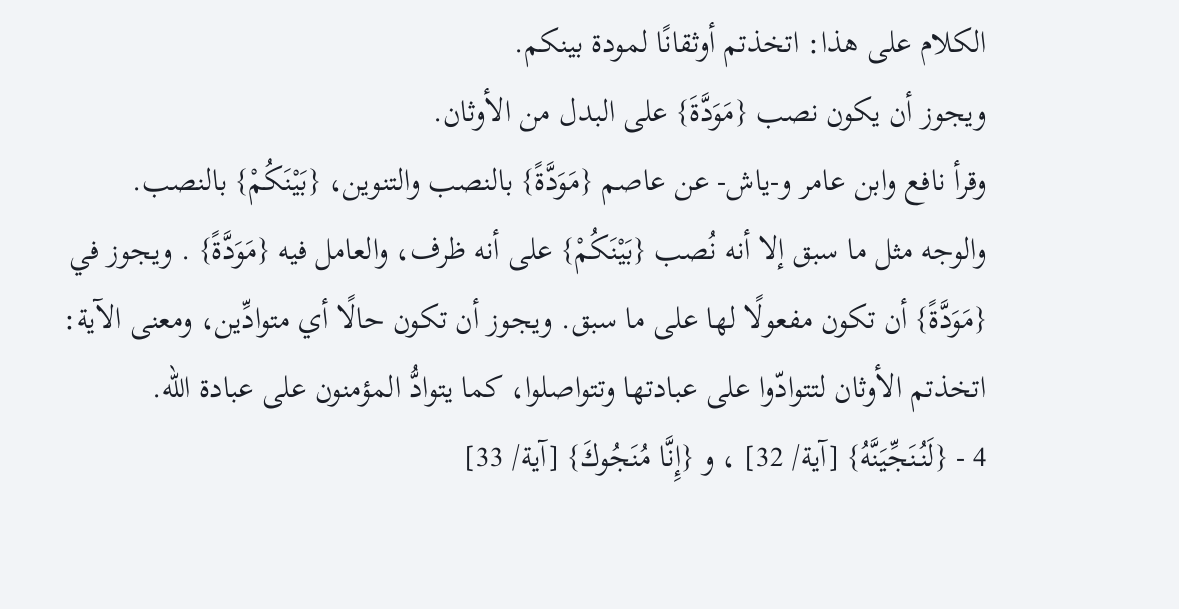الكلام على هذا: اتخذتم أوثقانًا لمودة بينكم.
ويجوز أن يكون نصب {مَوَدَّةَ} على البدل من الأوثان.
وقرأ نافع وابن عامر و-ياش- عن عاصم {مَوَدَّةً} بالنصب والتنوين، {بَيْنَكُمْ} بالنصب.
والوجه مثل ما سبق إلا أنه نُصب {بَيْنَكُمْ} على أنه ظرف، والعامل فيه {مَوَدَّةً} . ويجوز في {مَوَدَّةً} أن تكون مفعولًا لها على ما سبق. ويجوز أن تكون حالًا أي متوادِّين، ومعنى الآية: اتخذتم الأوثان لتتوادّوا على عبادتها وتتواصلوا، كما يتوادُّ المؤمنون على عبادة الله.
4 - {لَنُنَجِّيَنَّهُ} [آية/ 32] ، و {إِنَّا مُنَجُوكَ} [آية/ 33]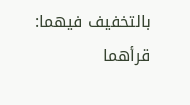بالتخفيف فيهما:
قرأهما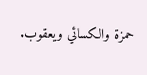حمزة والكسائي ويعقوب.